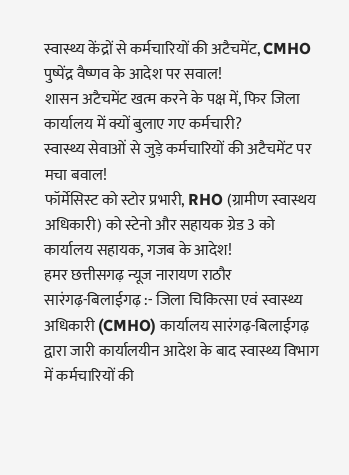स्वास्थ्य केंद्रों से कर्मचारियों की अटैचमेंट, CMHO पुष्पेंद्र वैष्णव के आदेश पर सवाल!
शासन अटैचमेंट खत्म करने के पक्ष में, फिर जिला कार्यालय में क्यों बुलाए गए कर्मचारी?
स्वास्थ्य सेवाओं से जुड़े कर्मचारियों की अटैचमेंट पर मचा बवाल!
फॉर्मेसिस्ट को स्टोर प्रभारी, RHO (ग्रामीण स्वास्थय अधिकारी) को स्टेनो और सहायक ग्रेड 3 को कार्यालय सहायक, गजब के आदेश!
हमर छत्तीसगढ़ न्यूज नारायण राठौर
सारंगढ़-बिलाईगढ़ :- जिला चिकित्सा एवं स्वास्थ्य अधिकारी (CMHO) कार्यालय सारंगढ़-बिलाईगढ़ द्वारा जारी कार्यालयीन आदेश के बाद स्वास्थ्य विभाग में कर्मचारियों की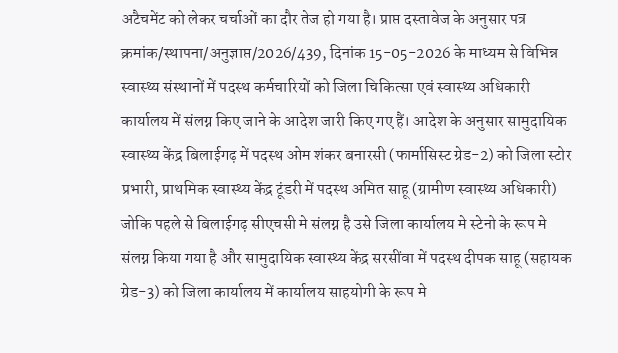अटैचमेंट को लेकर चर्चाओं का दौर तेज हो गया है। प्राप्त दस्तावेज के अनुसार पत्र क्रमांक/स्थापना/अनुज्ञाप्त/2026/439, दिनांक 15-05-2026 के माध्यम से विभिन्न स्वास्थ्य संस्थानों में पदस्थ कर्मचारियों को जिला चिकित्सा एवं स्वास्थ्य अधिकारी कार्यालय में संलग्न किए जाने के आदेश जारी किए गए हैं। आदेश के अनुसार सामुदायिक स्वास्थ्य केंद्र बिलाईगढ़ में पदस्थ ओम शंकर बनारसी (फार्मासिस्ट ग्रेड-2) को जिला स्टोर प्रभारी, प्राथमिक स्वास्थ्य केंद्र टूंडरी में पदस्थ अमित साहू (ग्रामीण स्वास्थ्य अधिकारी) जोकि पहले से बिलाईगढ़ सीएचसी मे संलग्न है उसे जिला कार्यालय मे स्टेनो के रूप मे संलग्न किया गया है और सामुदायिक स्वास्थ्य केंद्र सरसींवा में पदस्थ दीपक साहू (सहायक ग्रेड-3) को जिला कार्यालय में कार्यालय साहयोगी के रूप मे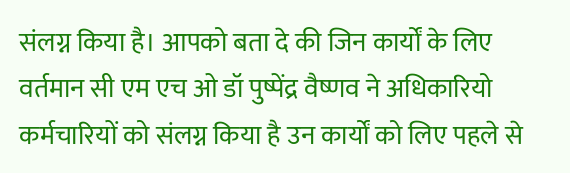संलग्न किया है। आपको बता दे की जिन कार्यों के लिए वर्तमान सी एम एच ओ डॉ पुष्पेंद्र वैष्णव ने अधिकारियो कर्मचारियों को संलग्न किया है उन कार्यों को लिए पहले से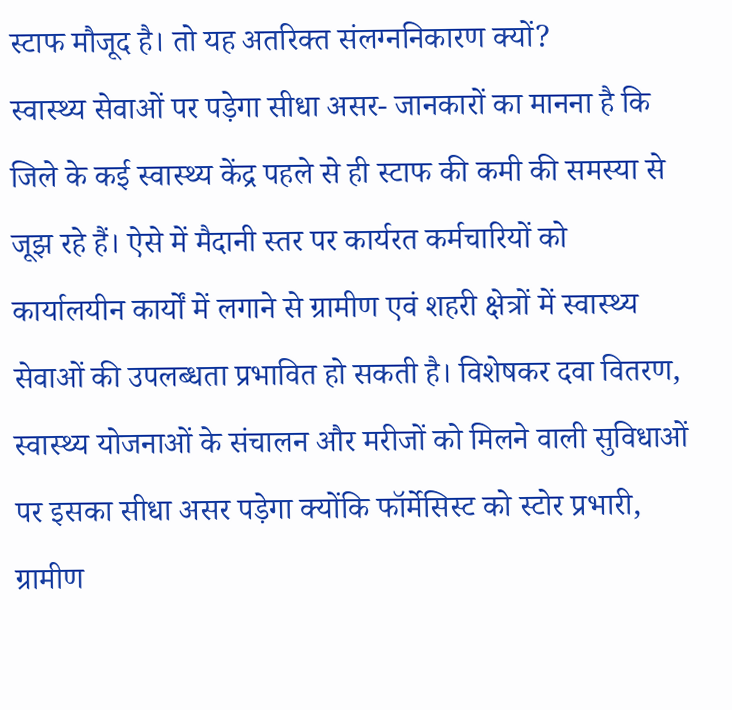स्टाफ मौजूद है। तो यह अतरिक्त संलग्ननिकारण क्यों?
स्वास्थ्य सेवाओं पर पड़ेगा सीधा असर- जानकारों का मानना है कि जिले के कई स्वास्थ्य केंद्र पहले से ही स्टाफ की कमी की समस्या से जूझ रहे हैं। ऐसे में मैदानी स्तर पर कार्यरत कर्मचारियों को कार्यालयीन कार्यों में लगाने से ग्रामीण एवं शहरी क्षेत्रों में स्वास्थ्य सेवाओं की उपलब्धता प्रभावित हो सकती है। विशेषकर दवा वितरण, स्वास्थ्य योजनाओं के संचालन और मरीजों को मिलने वाली सुविधाओं पर इसका सीधा असर पड़ेगा क्योंकि फॉर्मेसिस्ट को स्टोर प्रभारी, ग्रामीण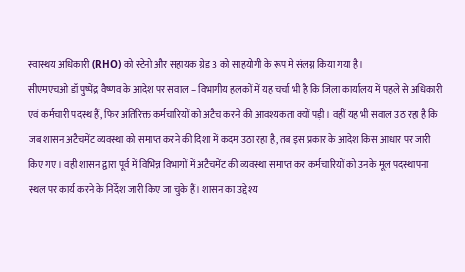स्वास्थय अधिकारी (RHO) को स्टेनो और सहायक ग्रेड 3 को साहयोगी के रूप मे संलग्न किया गया है।
सीएमएचओ डॉ पुष्पेंद्र वैष्णव के आदेश पर सवाल – विभागीय हलकों में यह चर्चा भी है कि जिला कार्यालय में पहले से अधिकारी एवं कर्मचारी पदस्थ हैं, फिर अतिरिक्त कर्मचारियों को अटैच करने की आवश्यकता क्यों पड़ी। वहीं यह भी सवाल उठ रहा है कि जब शासन अटैचमेंट व्यवस्था को समाप्त करने की दिशा में कदम उठा रहा है, तब इस प्रकार के आदेश किस आधार पर जारी किए गए। वही शासन द्वारा पूर्व में विभिन्न विभागों में अटैचमेंट की व्यवस्था समाप्त कर कर्मचारियों को उनके मूल पदस्थापना स्थल पर कार्य करने के निर्देश जारी किए जा चुके हैं। शासन का उद्देश्य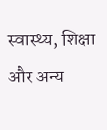स्वास्थ्य, शिक्षा और अन्य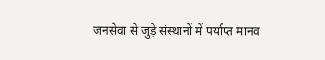जनसेवा से जुड़े संस्थानों में पर्याप्त मानव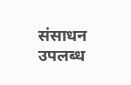संसाधन उपलब्ध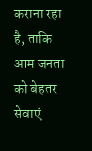कराना रहा है, ताकि आम जनता को बेहतर सेवाएं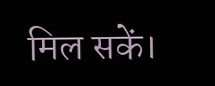मिल सकें।